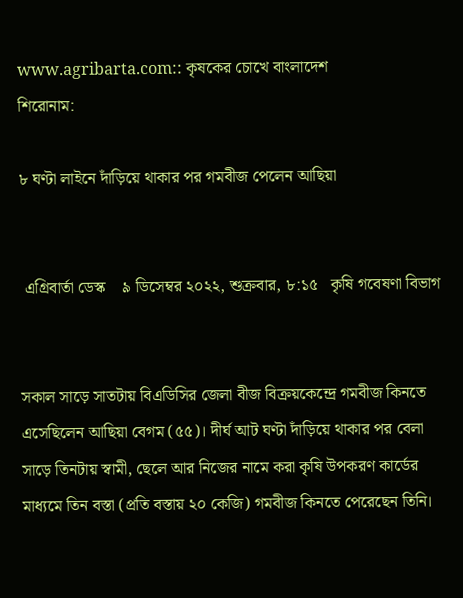www.agribarta.com:: কৃষকের চোখে বাংলাদেশ
শিরোনাম:

৮ ঘণ্টা লাইনে দাঁড়িয়ে থাকার পর গমবীজ পেলেন আছিয়া


 এগ্রিবার্তা ডেস্ক    ৯ ডিসেম্বর ২০২২, শুক্রবার, ৮:১৫   কৃষি গবেষণা বিভাগ


সকাল সাড়ে সাতটায় বিএডিসির জেলা বীজ বিক্রয়কেন্দ্রে গমবীজ কিনতে এসেছিলেন আছিয়া বেগম (৫৫)। দীর্ঘ আট ঘণ্টা দাঁড়িয়ে থাকার পর বেলা সাড়ে তিনটায় স্বামী, ছেলে আর নিজের নামে করা কৃষি উপকরণ কার্ডের মাধ্যমে তিন বস্তা (প্রতি বস্তায় ২০ কেজি) গমবীজ কিনতে পেরেছেন তিনি।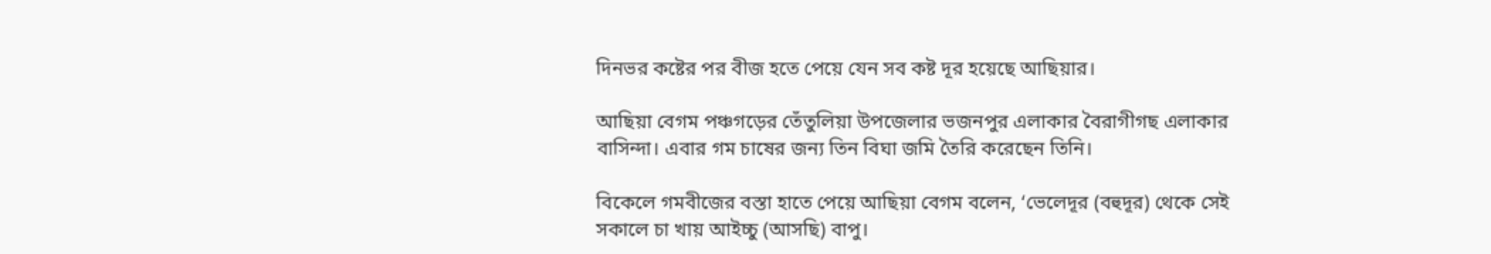দিনভর কষ্টের পর বীজ হতে পেয়ে যেন সব কষ্ট দূর হয়েছে আছিয়ার।

আছিয়া বেগম পঞ্চগড়ের তেঁতুলিয়া উপজেলার ভজনপুর এলাকার বৈরাগীগছ এলাকার বাসিন্দা। এবার গম চাষের জন্য তিন বিঘা জমি তৈরি করেছেন তিনি।

বিকেলে গমবীজের বস্তা হাতে পেয়ে আছিয়া বেগম বলেন, ‘ভেলেদূর (বহুদূর) থেকে সেই সকালে চা খায় আইচ্চু (আসছি) বাপু।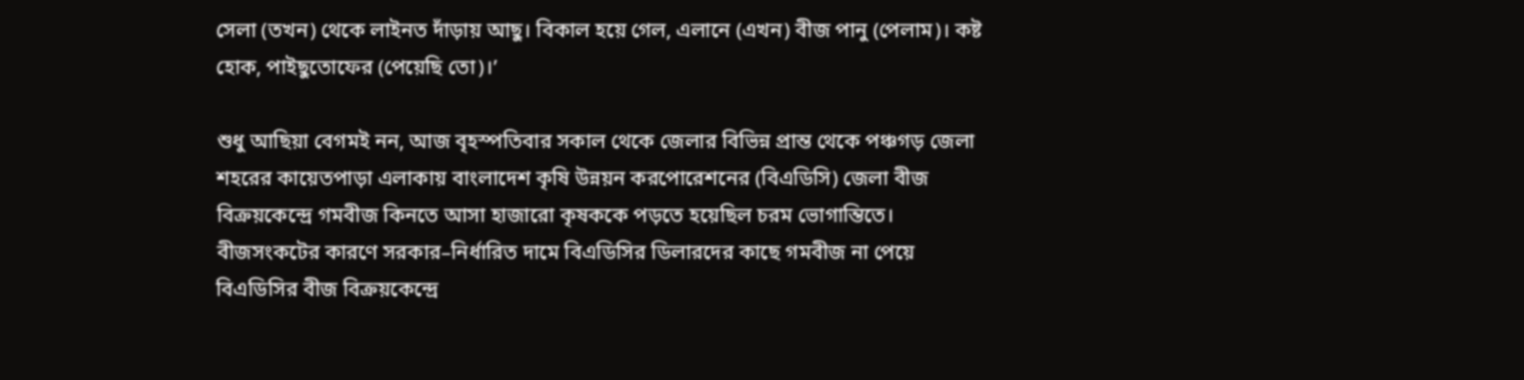সেলা (তখন) থেকে লাইনত দাঁড়ায় আছু। বিকাল হয়ে গেল, এলানে (এখন) বীজ পানু (পেলাম)। কষ্ট হোক, পাইছুতোফের (পেয়েছি তো)।’

শুধু আছিয়া বেগমই নন, আজ বৃহস্পতিবার সকাল থেকে জেলার বিভিন্ন প্রান্ত থেকে পঞ্চগড় জেলা শহরের কায়েতপাড়া এলাকায় বাংলাদেশ কৃষি উন্নয়ন করপোরেশনের (বিএডিসি) জেলা বীজ বিক্রয়কেন্দ্রে গমবীজ কিনতে আসা হাজারো কৃষককে পড়তে হয়েছিল চরম ভোগান্তিতে। বীজসংকটের কারণে সরকার–নির্ধারিত দামে বিএডিসির ডিলারদের কাছে গমবীজ না পেয়ে বিএডিসির বীজ বিক্রয়কেন্দ্রে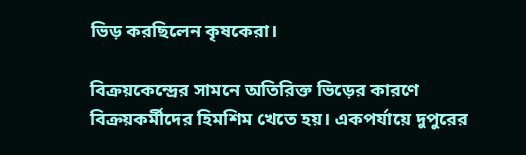ভিড় করছিলেন কৃষকেরা।

বিক্রয়কেন্দ্রের সামনে অতিরিক্ত ভিড়ের কারণে বিক্রয়কর্মীদের হিমশিম খেতে হয়। একপর্যায়ে দুপুরের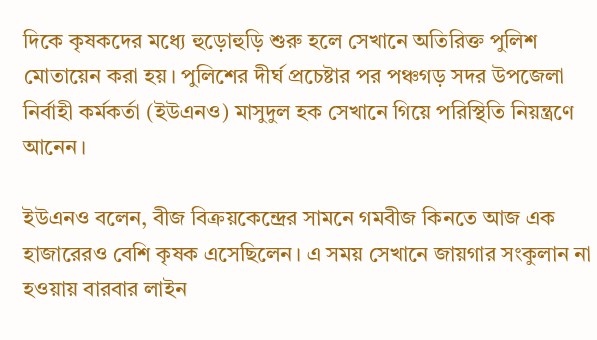দিকে কৃষকদের মধ্যে হুড়োহুড়ি শুরু হলে সেখানে অতিরিক্ত পুলিশ মোতায়েন করা হয়। পুলিশের দীর্ঘ প্রচেষ্টার পর পঞ্চগড় সদর উপজেলা নির্বাহী কর্মকর্তা (ইউএনও) মাসুদুল হক সেখানে গিয়ে পরিস্থিতি নিয়ন্ত্রণে আনেন।

ইউএনও বলেন, বীজ বিক্রয়কেন্দ্রের সামনে গমবীজ কিনতে আজ এক হাজারেরও বেশি কৃষক এসেছিলেন। এ সময় সেখানে জায়গার সংকুলান না হওয়ায় বারবার লাইন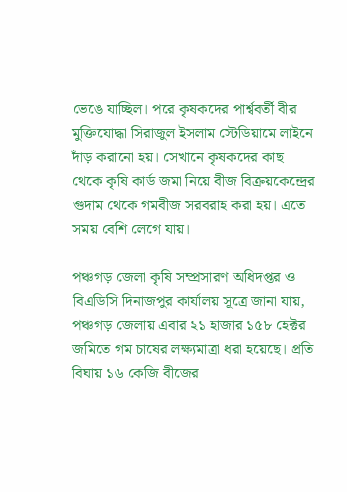ভেঙে যাচ্ছিল। পরে কৃষকদের পার্শ্ববর্তী বীর মুক্তিযোদ্ধা সিরাজুল ইসলাম স্টেডিয়ামে লাইনে দাঁড় করানো হয়। সেখানে কৃষকদের কাছ থেকে কৃষি কার্ড জমা নিয়ে বীজ বিক্রয়কেন্দ্রের গুদাম থেকে গমবীজ সরবরাহ করা হয়। এতে সময় বেশি লেগে যায়।

পঞ্চগড় জেলা কৃষি সম্প্রসারণ অধিদপ্তর ও বিএডিসি দিনাজপুর কার্যালয় সূত্রে জানা যায়, পঞ্চগড় জেলায় এবার ২১ হাজার ১৫৮ হেক্টর জমিতে গম চাষের লক্ষ্যমাত্রা ধরা হয়েছে। প্রতি বিঘায় ১৬ কেজি বীজের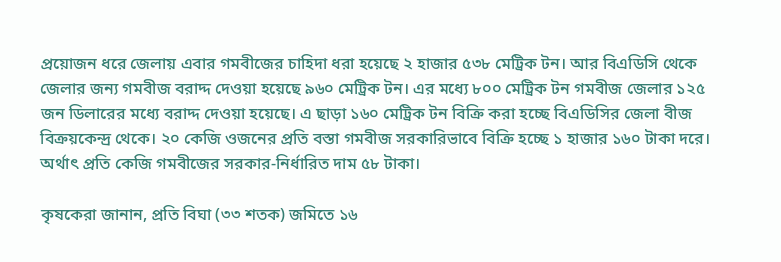প্রয়োজন ধরে জেলায় এবার গমবীজের চাহিদা ধরা হয়েছে ২ হাজার ৫৩৮ মেট্রিক টন। আর বিএডিসি থেকে জেলার জন্য গমবীজ বরাদ্দ দেওয়া হয়েছে ৯৬০ মেট্রিক টন। এর মধ্যে ৮০০ মেট্রিক টন গমবীজ জেলার ১২৫ জন ডিলারের মধ্যে বরাদ্দ দেওয়া হয়েছে। এ ছাড়া ১৬০ মেট্রিক টন বিক্রি করা হচ্ছে বিএডিসির জেলা বীজ বিক্রয়কেন্দ্র থেকে। ২০ কেজি ওজনের প্রতি বস্তা গমবীজ সরকারিভাবে বিক্রি হচ্ছে ১ হাজার ১৬০ টাকা দরে। অর্থাৎ প্রতি কেজি গমবীজের সরকার-নির্ধারিত দাম ৫৮ টাকা।

কৃষকেরা জানান, প্রতি বিঘা (৩৩ শতক) জমিতে ১৬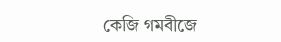কেজি গমবীজে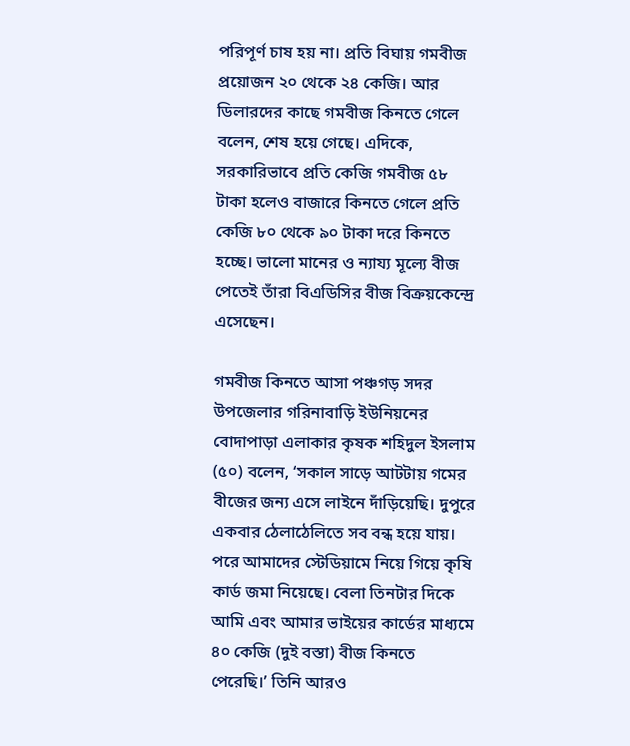পরিপূর্ণ চাষ হয় না। প্রতি বিঘায় গমবীজ প্রয়োজন ২০ থেকে ২৪ কেজি। আর ডিলারদের কাছে গমবীজ কিনতে গেলে বলেন, শেষ হয়ে গেছে। এদিকে, সরকারিভাবে প্রতি কেজি গমবীজ ৫৮ টাকা হলেও বাজারে কিনতে গেলে প্রতি কেজি ৮০ থেকে ৯০ টাকা দরে কিনতে হচ্ছে। ভালো মানের ও ন্যায্য মূল্যে বীজ পেতেই তাঁরা বিএডিসির বীজ বিক্রয়কেন্দ্রে এসেছেন।

গমবীজ কিনতে আসা পঞ্চগড় সদর উপজেলার গরিনাবাড়ি ইউনিয়নের বোদাপাড়া এলাকার কৃষক শহিদুল ইসলাম (৫০) বলেন, ‘সকাল সাড়ে আটটায় গমের বীজের জন্য এসে লাইনে দাঁড়িয়েছি। দুপুরে একবার ঠেলাঠেলিতে সব বন্ধ হয়ে যায়। পরে আমাদের স্টেডিয়ামে নিয়ে গিয়ে কৃষি কার্ড জমা নিয়েছে। বেলা তিনটার দিকে আমি এবং আমার ভাইয়ের কার্ডের মাধ্যমে ৪০ কেজি (দুই বস্তা) বীজ কিনতে পেরেছি।’ তিনি আরও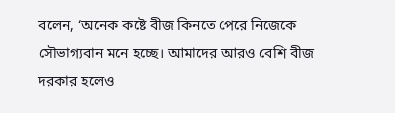বলেন, ‘অনেক কষ্টে বীজ কিনতে পেরে নিজেকে সৌভাগ্যবান মনে হচ্ছে। আমাদের আরও বেশি বীজ দরকার হলেও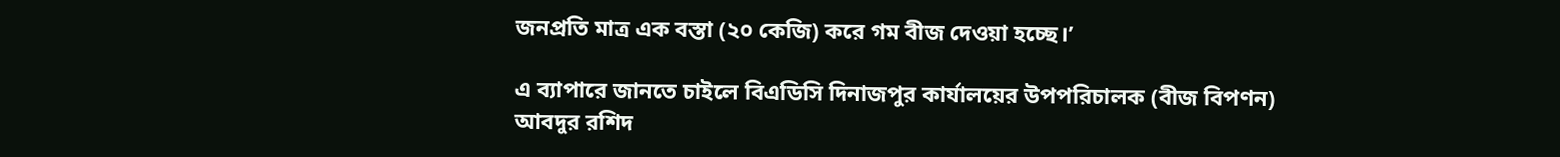জনপ্রতি মাত্র এক বস্তা (২০ কেজি) করে গম বীজ দেওয়া হচ্ছে।’

এ ব্যাপারে জানতে চাইলে বিএডিসি দিনাজপুর কার্যালয়ের উপপরিচালক (বীজ বিপণন) আবদুর রশিদ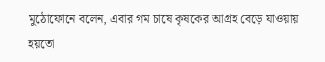মুঠোফোনে বলেন, এবার গম চাষে কৃষকের আগ্রহ বেড়ে যাওয়ায় হয়তো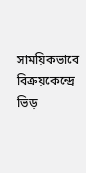সাময়িকভাবে বিক্রয়কেন্দ্রে ভিড়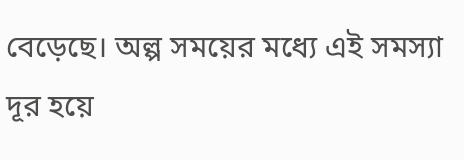বেড়েছে। অল্প সময়ের মধ্যে এই সমস্যা দূর হয়ে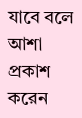যাবে বলে আশা প্রকাশ করেন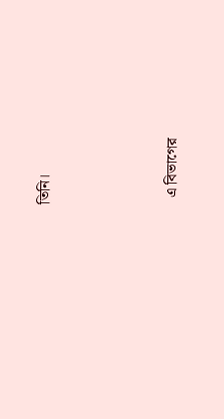তিনি।




  এ বিভাগের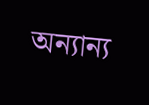অন্যান্য